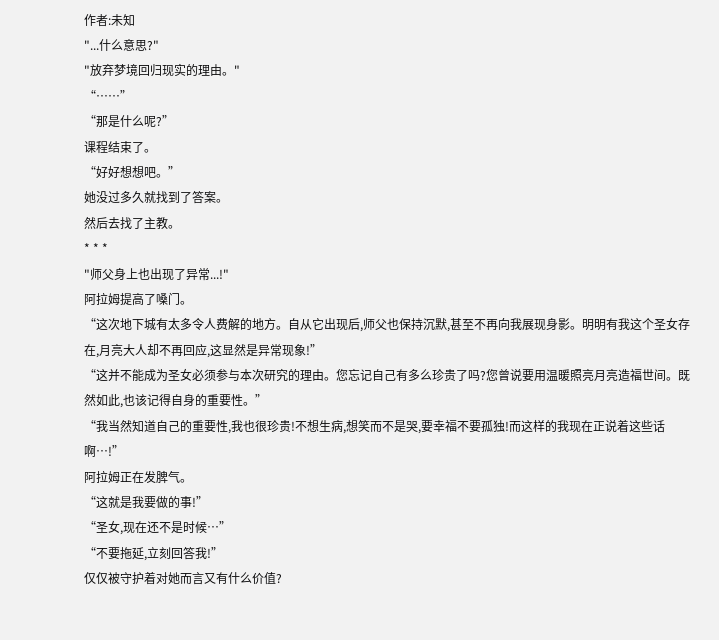作者:未知
"...什么意思?"
"放弃梦境回归现实的理由。"
“……”
“那是什么呢?”
课程结束了。
“好好想想吧。”
她没过多久就找到了答案。
然后去找了主教。
* * *
"师父身上也出现了异常...!"
阿拉姆提高了嗓门。
“这次地下城有太多令人费解的地方。自从它出现后,师父也保持沉默,甚至不再向我展现身影。明明有我这个圣女存在,月亮大人却不再回应,这显然是异常现象!”
“这并不能成为圣女必须参与本次研究的理由。您忘记自己有多么珍贵了吗?您曾说要用温暖照亮月亮造福世间。既然如此,也该记得自身的重要性。”
“我当然知道自己的重要性,我也很珍贵!不想生病,想笑而不是哭,要幸福不要孤独!而这样的我现在正说着这些话啊…!”
阿拉姆正在发脾气。
“这就是我要做的事!”
“圣女,现在还不是时候…”
“不要拖延,立刻回答我!”
仅仅被守护着对她而言又有什么价值?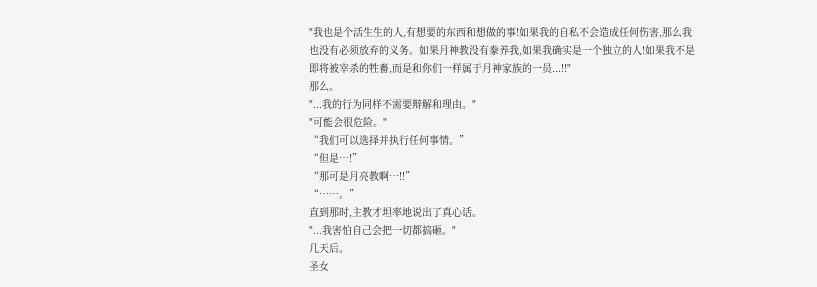"我也是个活生生的人,有想要的东西和想做的事!如果我的自私不会造成任何伤害,那么我也没有必须放弃的义务。如果月神教没有豢养我,如果我确实是一个独立的人!如果我不是即将被宰杀的牲畜,而是和你们一样属于月神家族的一员...!!"
那么。
"...我的行为同样不需要辩解和理由。"
"可能会很危险。"
“我们可以选择并执行任何事情。”
“但是…!”
“那可是月亮教啊…!!”
“……。”
直到那时,主教才坦率地说出了真心话。
"...我害怕自己会把一切都搞砸。"
几天后。
圣女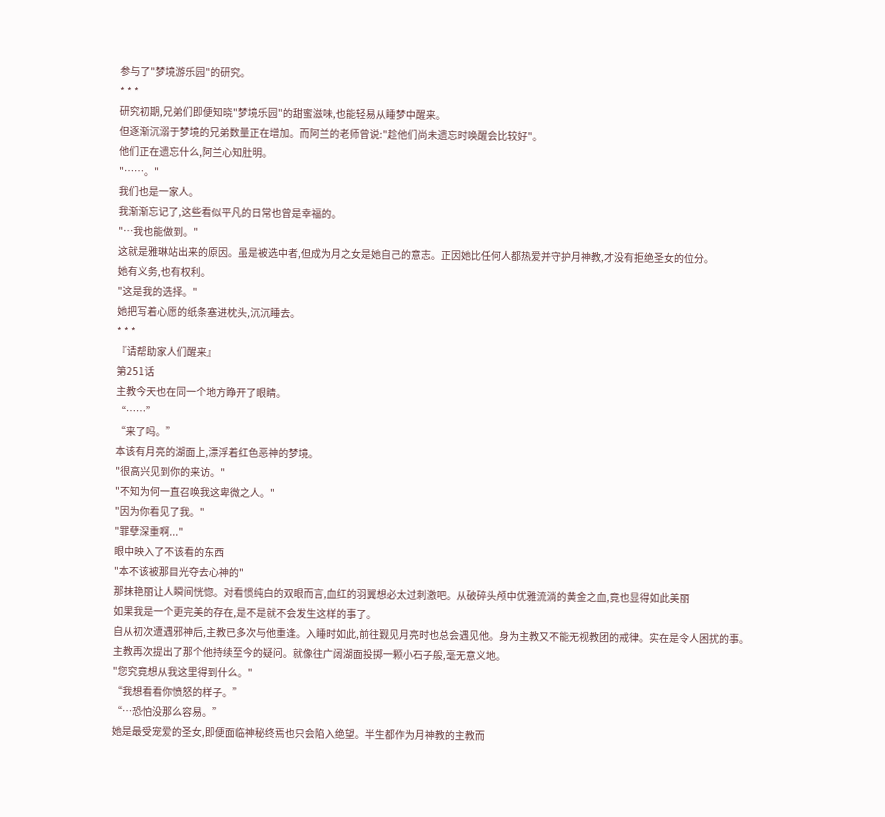参与了"梦境游乐园"的研究。
* * *
研究初期,兄弟们即便知晓"梦境乐园"的甜蜜滋味,也能轻易从睡梦中醒来。
但逐渐沉溺于梦境的兄弟数量正在增加。而阿兰的老师曾说:"趁他们尚未遗忘时唤醒会比较好"。
他们正在遗忘什么,阿兰心知肚明。
"……。"
我们也是一家人。
我渐渐忘记了,这些看似平凡的日常也曾是幸福的。
"…我也能做到。"
这就是雅琳站出来的原因。虽是被选中者,但成为月之女是她自己的意志。正因她比任何人都热爱并守护月神教,才没有拒绝圣女的位分。
她有义务,也有权利。
"这是我的选择。"
她把写着心愿的纸条塞进枕头,沉沉睡去。
* * *
『请帮助家人们醒来』
第251话
主教今天也在同一个地方睁开了眼睛。
“……”
“来了吗。”
本该有月亮的湖面上,漂浮着红色恶神的梦境。
"很高兴见到你的来访。"
"不知为何一直召唤我这卑微之人。"
"因为你看见了我。"
"罪孽深重啊..."
眼中映入了不该看的东西
"本不该被那目光夺去心神的"
那抹艳丽让人瞬间恍惚。对看惯纯白的双眼而言,血红的羽翼想必太过刺激吧。从破碎头颅中优雅流淌的黄金之血,竟也显得如此美丽
如果我是一个更完美的存在,是不是就不会发生这样的事了。
自从初次遭遇邪神后,主教已多次与他重逢。入睡时如此,前往觐见月亮时也总会遇见他。身为主教又不能无视教团的戒律。实在是令人困扰的事。
主教再次提出了那个他持续至今的疑问。就像往广阔湖面投掷一颗小石子般,毫无意义地。
"您究竟想从我这里得到什么。"
“我想看看你愤怒的样子。”
“…恐怕没那么容易。”
她是最受宠爱的圣女,即便面临神秘终焉也只会陷入绝望。半生都作为月神教的主教而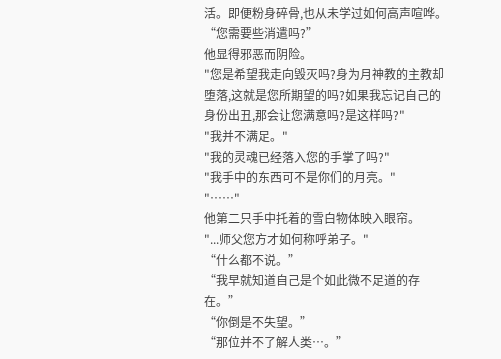活。即便粉身碎骨,也从未学过如何高声喧哗。
“您需要些消遣吗?”
他显得邪恶而阴险。
"您是希望我走向毁灭吗?身为月神教的主教却堕落,这就是您所期望的吗?如果我忘记自己的身份出丑,那会让您满意吗?是这样吗?"
"我并不满足。"
"我的灵魂已经落入您的手掌了吗?"
"我手中的东西可不是你们的月亮。"
"……"
他第二只手中托着的雪白物体映入眼帘。
"...师父您方才如何称呼弟子。"
“什么都不说。”
“我早就知道自己是个如此微不足道的存在。”
“你倒是不失望。”
“那位并不了解人类…。”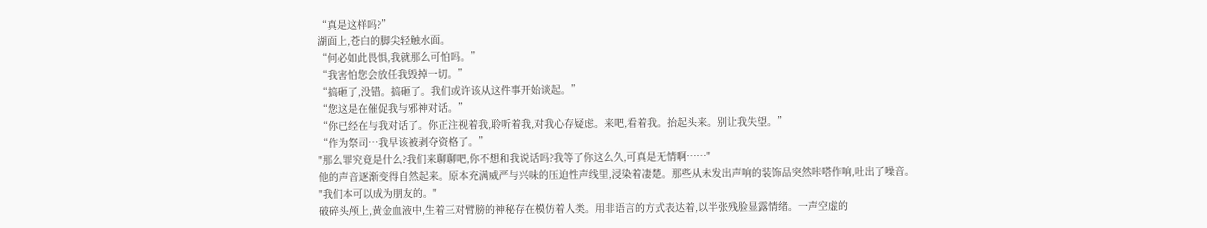“真是这样吗?”
湖面上,苍白的脚尖轻触水面。
“何必如此畏惧,我就那么可怕吗。”
“我害怕您会放任我毁掉一切。”
“搞砸了,没错。搞砸了。我们或许该从这件事开始谈起。”
“您这是在催促我与邪神对话。”
“你已经在与我对话了。你正注视着我,聆听着我,对我心存疑虑。来吧,看着我。抬起头来。别让我失望。”
“作为祭司…我早该被剥夺资格了。”
"那么罪究竟是什么?我们来聊聊吧,你不想和我说话吗?我等了你这么久,可真是无情啊……"
他的声音逐渐变得自然起来。原本充满威严与兴味的压迫性声线里,浸染着凄楚。那些从未发出声响的装饰品突然咔嗒作响,吐出了噪音。
"我们本可以成为朋友的。"
破碎头颅上,黄金血液中,生着三对臂膀的神秘存在模仿着人类。用非语言的方式表达着,以半张残脸显露情绪。一声空虚的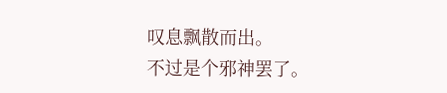叹息飘散而出。
不过是个邪神罢了。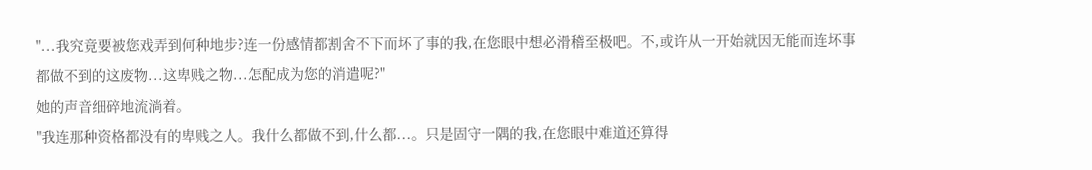"...我究竟要被您戏弄到何种地步?连一份感情都割舍不下而坏了事的我,在您眼中想必滑稽至极吧。不,或许从一开始就因无能而连坏事都做不到的这废物...这卑贱之物...怎配成为您的消遣呢?"
她的声音细碎地流淌着。
"我连那种资格都没有的卑贱之人。我什么都做不到,什么都...。只是固守一隅的我,在您眼中难道还算得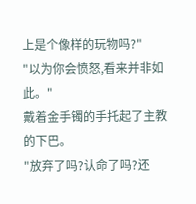上是个像样的玩物吗?"
"以为你会愤怒,看来并非如此。"
戴着金手镯的手托起了主教的下巴。
"放弃了吗?认命了吗?还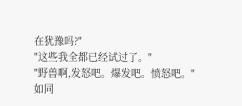在犹豫吗?"
"这些我全都已经试过了。"
"野兽啊,发怒吧。爆发吧。愤怒吧。"
如同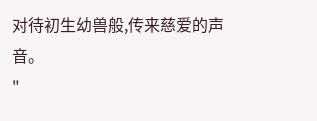对待初生幼兽般,传来慈爱的声音。
"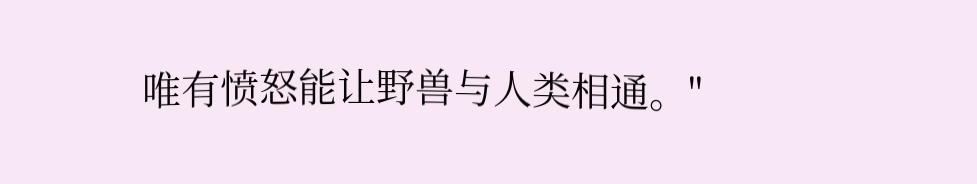唯有愤怒能让野兽与人类相通。"